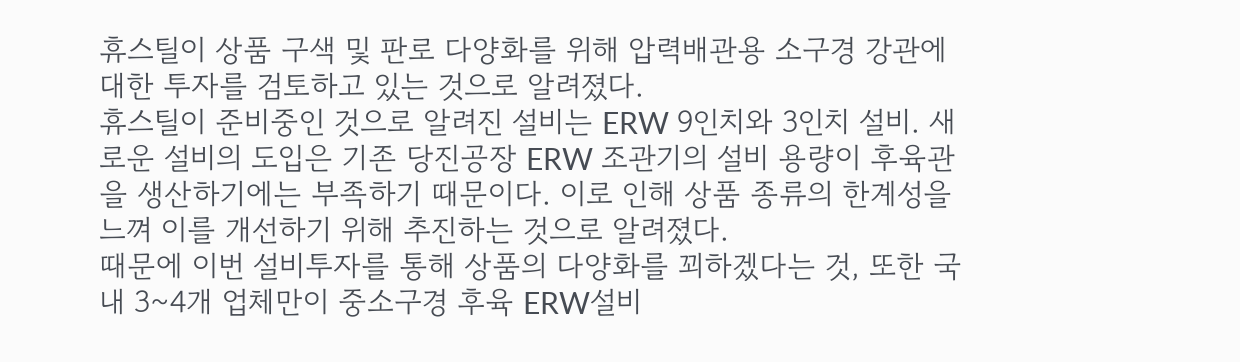휴스틸이 상품 구색 및 판로 다양화를 위해 압력배관용 소구경 강관에 대한 투자를 검토하고 있는 것으로 알려졌다.
휴스틸이 준비중인 것으로 알려진 설비는 ERW 9인치와 3인치 설비. 새로운 설비의 도입은 기존 당진공장 ERW 조관기의 설비 용량이 후육관을 생산하기에는 부족하기 때문이다. 이로 인해 상품 종류의 한계성을 느껴 이를 개선하기 위해 추진하는 것으로 알려졌다.
때문에 이번 설비투자를 통해 상품의 다양화를 꾀하겠다는 것, 또한 국내 3~4개 업체만이 중소구경 후육 ERW설비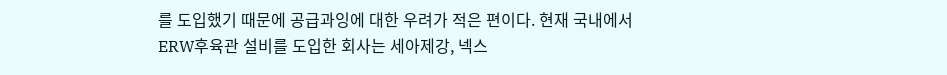를 도입했기 때문에 공급과잉에 대한 우려가 적은 편이다. 현재 국내에서 ERW후육관 설비를 도입한 회사는 세아제강, 넥스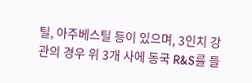틸, 아주베스틸 등이 있으며, 3인치 강관의 경우 위 3개 사에 동국 R&S를 들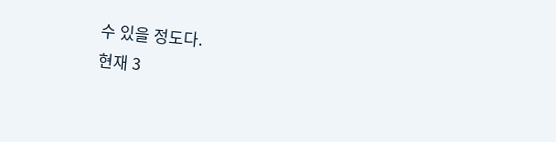수 있을 정도다.
현재 3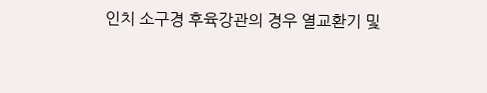인치 소구경 후육강관의 경우 열교환기 및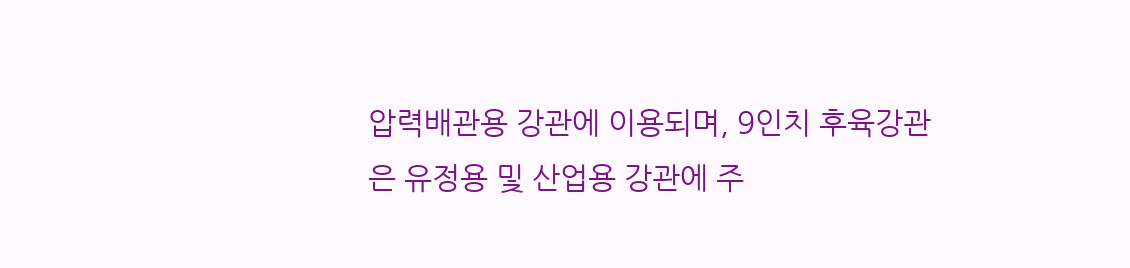압력배관용 강관에 이용되며, 9인치 후육강관은 유정용 및 산업용 강관에 주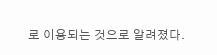로 이용되는 것으로 알려졌다.